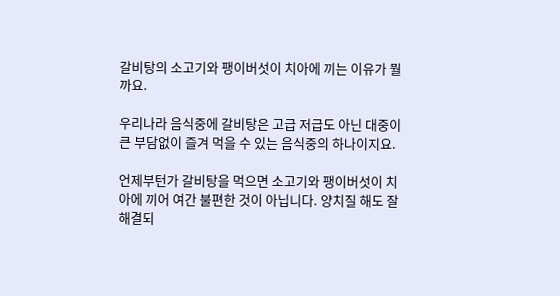갈비탕의 소고기와 팽이버섯이 치아에 끼는 이유가 뭘까요.

우리나라 음식중에 갈비탕은 고급 저급도 아닌 대중이 큰 부담없이 즐겨 먹을 수 있는 음식중의 하나이지요.

언제부턴가 갈비탕을 먹으면 소고기와 팽이버섯이 치아에 끼어 여간 불편한 것이 아닙니다. 양치질 해도 잘 해결되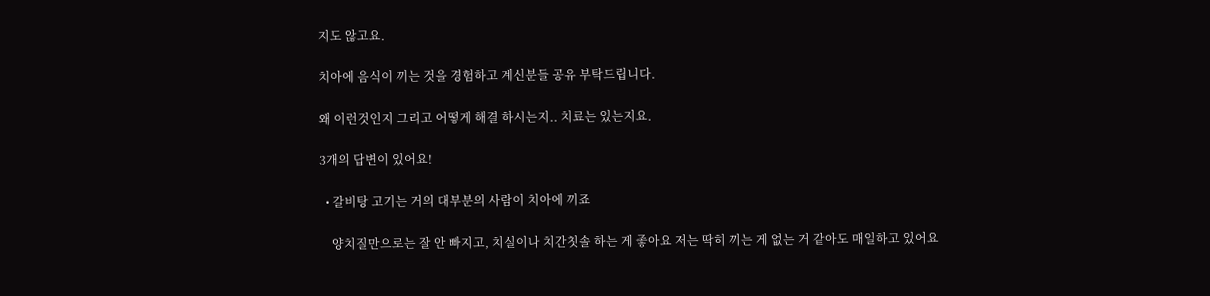지도 않고요.

치아에 음식이 끼는 것을 경험하고 계신분들 공유 부탁드립니다.

왜 이런것인지 그리고 어떻게 해결 하시는지.. 치료는 있는지요.

3개의 답변이 있어요!

  • 갈비탕 고기는 거의 대부분의 사람이 치아에 끼죠

    양치질만으로는 잘 안 빠지고, 치실이나 치간칫솔 하는 게 좋아요 저는 딱히 끼는 게 없는 거 같아도 매일하고 있어요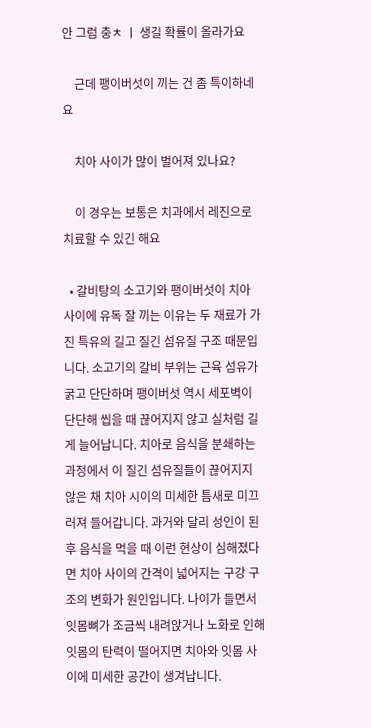안 그럼 충ㅊ ㅣ 생길 확률이 올라가요

    근데 팽이버섯이 끼는 건 좀 특이하네요

    치아 사이가 많이 벌어져 있나요?

    이 경우는 보통은 치과에서 레진으로 치료할 수 있긴 해요

  • 갈비탕의 소고기와 팽이버섯이 치아 사이에 유독 잘 끼는 이유는 두 재료가 가진 특유의 길고 질긴 섬유질 구조 때문입니다. 소고기의 갈비 부위는 근육 섬유가 굵고 단단하며 팽이버섯 역시 세포벽이 단단해 씹을 때 끊어지지 않고 실처럼 길게 늘어납니다. 치아로 음식을 분쇄하는 과정에서 이 질긴 섬유질들이 끊어지지 않은 채 치아 시이의 미세한 틈새로 미끄러져 들어갑니다. 과거와 달리 성인이 된 후 음식을 먹을 때 이런 현상이 심해졌다면 치아 사이의 간격이 넓어지는 구강 구조의 변화가 원인입니다. 나이가 들면서 잇몸뼈가 조금씩 내려앉거나 노화로 인해 잇몸의 탄력이 떨어지면 치아와 잇몸 사이에 미세한 공간이 생겨납니다.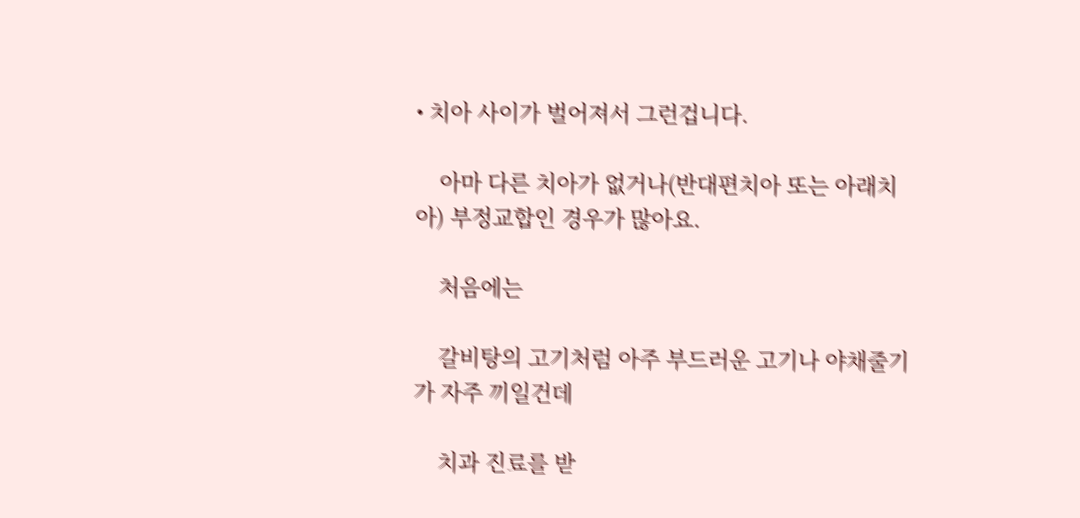• 치아 사이가 벌어져서 그런겁니다.

    아마 다른 치아가 없거나(반대편치아 또는 아래치아) 부정교합인 경우가 많아요.

    처음에는

    갈비탕의 고기처럼 아주 부드러운 고기나 야채줄기가 자주 끼일건데

    치과 진료를 받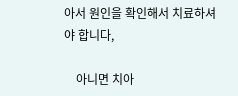아서 원인을 확인해서 치료하셔야 합니다,

    아니면 치아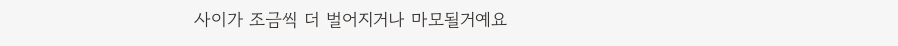사이가 조금씩 더 벌어지거나 마모될거예요